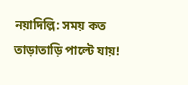নয়াদিল্লি: সময় কত তাড়াতাড়ি পাল্টে যায়!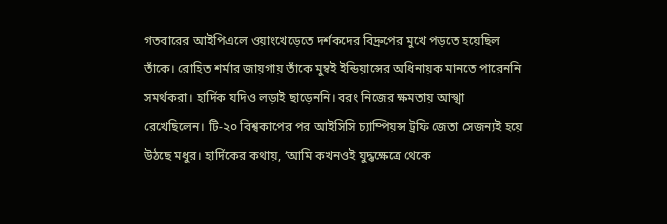গতবারের আইপিএলে ওয়াংখেড়েতে দর্শকদের বিদ্রুপের মুখে পড়তে হয়েছিল তাঁকে। রোহিত শর্মার জায়গায় তাঁকে মুম্বই ইন্ডিয়ান্সের অধিনায়ক মানতে পারেননি সমর্থকরা। হার্দিক যদিও লড়াই ছাড়েননি। বরং নিজের ক্ষমতায় আস্খা রেখেছিলেন। টি-২০ বিশ্বকাপের পর আইসিসি চ্যাম্পিয়ন্স ট্রফি জেতা সেজন্যই হয়ে উঠছে মধুর। হার্দিকের কথায়, ‘আমি কখনওই যুদ্ধক্ষেত্রে থেকে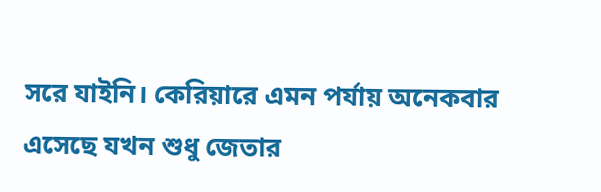সরে যাইনি। কেরিয়ারে এমন পর্যায় অনেকবার এসেছে যখন শুধু জেতার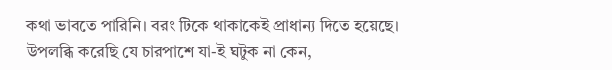কথা ভাবতে পারিনি। বরং টিকে থাকাকেই প্রাধান্য দিতে হয়েছে। উপলব্ধি করেছি যে চারপাশে যা-ই ঘটুক না কেন,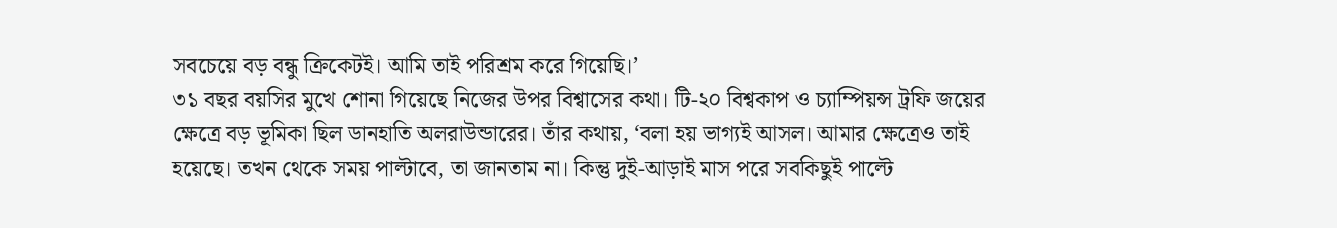সবচেয়ে বড় বন্ধু ক্রিকেটই। আমি তাই পরিশ্রম করে গিয়েছি।’
৩১ বছর বয়সির মুখে শোনা গিয়েছে নিজের উপর বিশ্বাসের কথা। টি-২০ বিশ্বকাপ ও চ্যাম্পিয়ন্স ট্রফি জয়ের ক্ষেত্রে বড় ভূমিকা ছিল ডানহাতি অলরাউন্ডারের। তাঁর কথায়, ‘বলা হয় ভাগ্যই আসল। আমার ক্ষেত্রেও তাই হয়েছে। তখন থেকে সময় পাল্টাবে, তা জানতাম না। কিন্তু দুই-আড়াই মাস পরে সবকিছুই পাল্টে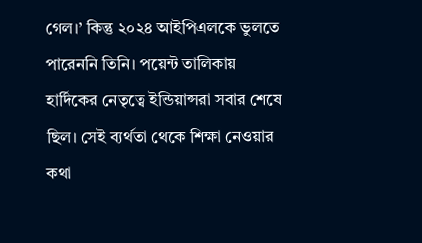গেল।’ কিন্তু ২০২৪ আইপিএলকে ভুলতে পারেননি তিনি। পয়েন্ট তালিকায় হার্দিকের নেতৃত্বে ইন্ডিয়ান্সরা সবার শেষে ছিল। সেই ব্যর্থতা থেকে শিক্ষা নেওয়ার কথা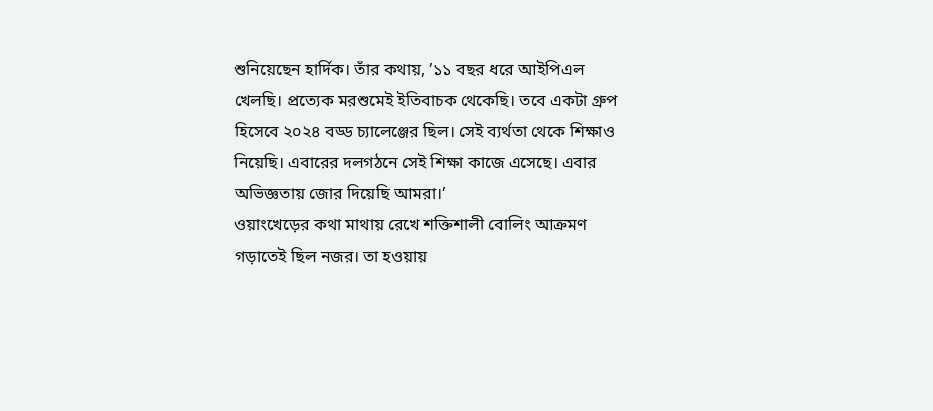শুনিয়েছেন হার্দিক। তাঁর কথায়, ’১১ বছর ধরে আইপিএল খেলছি। প্রত্যেক মরশুমেই ইতিবাচক থেকেছি। তবে একটা গ্রুপ হিসেবে ২০২৪ বড্ড চ্যালেঞ্জের ছিল। সেই ব্যর্থতা থেকে শিক্ষাও নিয়েছি। এবারের দলগঠনে সেই শিক্ষা কাজে এসেছে। এবার অভিজ্ঞতায় জোর দিয়েছি আমরা।’
ওয়াংখেড়ের কথা মাথায় রেখে শক্তিশালী বোলিং আক্রমণ গড়াতেই ছিল নজর। তা হওয়ায়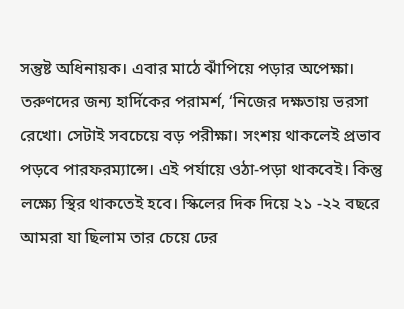সন্তুষ্ট অধিনায়ক। এবার মাঠে ঝাঁপিয়ে পড়ার অপেক্ষা। তরুণদের জন্য হার্দিকের পরামর্শ, ‘নিজের দক্ষতায় ভরসা রেখো। সেটাই সবচেয়ে বড় পরীক্ষা। সংশয় থাকলেই প্রভাব পড়বে পারফরম্যান্সে। এই পর্যায়ে ওঠা-পড়া থাকবেই। কিন্তু লক্ষ্যে স্থির থাকতেই হবে। স্কিলের দিক দিয়ে ২১ -২২ বছরে আমরা যা ছিলাম তার চেয়ে ঢের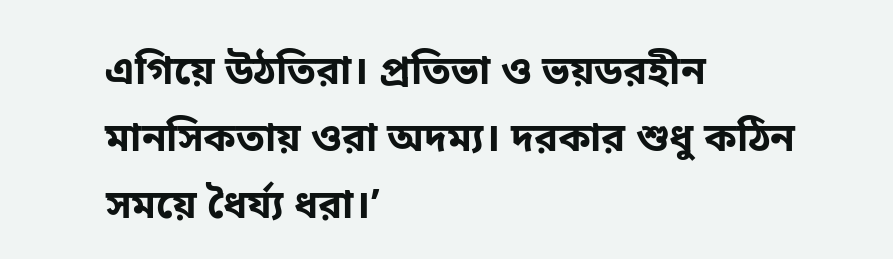এগিয়ে উঠতিরা। প্রতিভা ও ভয়ডরহীন মানসিকতায় ওরা অদম্য। দরকার শুধু কঠিন সময়ে ধৈর্য্য ধরা।’